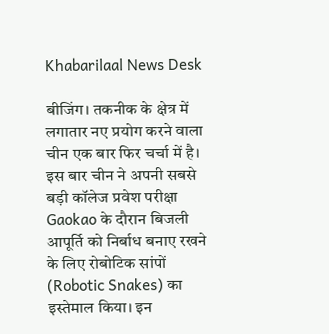Khabarilaal News Desk

बीजिंग। तकनीक के क्षेत्र में लगातार नए प्रयोग करने वाला चीन एक बार फिर चर्चा में है। इस बार चीन ने अपनी सबसे बड़ी कॉलेज प्रवेश परीक्षा Gaokao के दौरान बिजली आपूर्ति को निर्बाध बनाए रखने के लिए रोबोटिक सांपों (Robotic Snakes) का इस्तेमाल किया। इन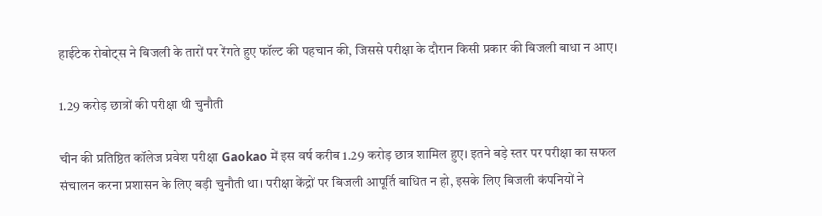हाईटेक रोबोट्स ने बिजली के तारों पर रेंगते हुए फॉल्ट की पहचान की, जिससे परीक्षा के दौरान किसी प्रकार की बिजली बाधा न आए।

1.29 करोड़ छात्रों की परीक्षा थी चुनौती

चीन की प्रतिष्ठित कॉलेज प्रवेश परीक्षा Gaokao में इस वर्ष करीब 1.29 करोड़ छात्र शामिल हुए। इतने बड़े स्तर पर परीक्षा का सफल संचालन करना प्रशासन के लिए बड़ी चुनौती था। परीक्षा केंद्रों पर बिजली आपूर्ति बाधित न हो, इसके लिए बिजली कंपनियों ने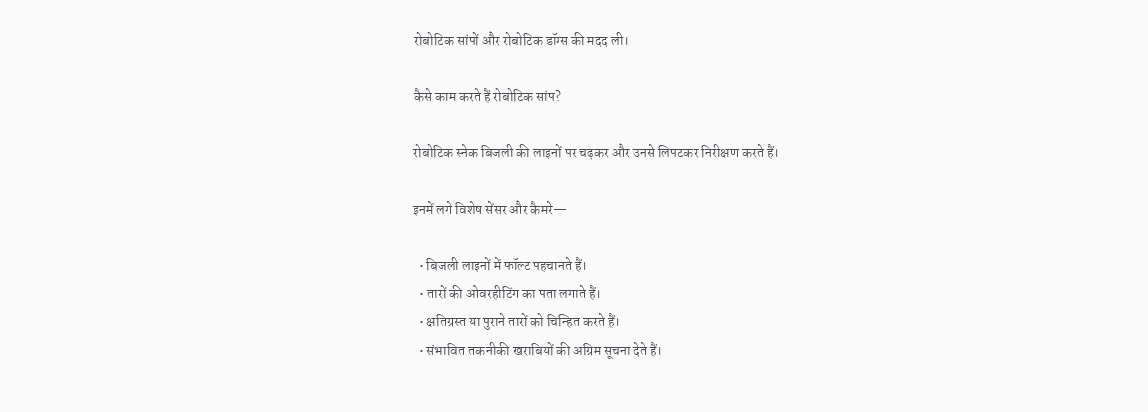रोबोटिक सांपों और रोबोटिक डॉग्स की मदद ली।

कैसे काम करते हैं रोबोटिक सांप?

रोबोटिक स्नेक बिजली की लाइनों पर चढ़कर और उनसे लिपटकर निरीक्षण करते हैं।

इनमें लगे विशेष सेंसर और कैमरे—

  • बिजली लाइनों में फॉल्ट पहचानते हैं।
  • तारों की ओवरहीटिंग का पता लगाते हैं।
  • क्षतिग्रस्त या पुराने तारों को चिन्हित करते हैं।
  • संभावित तकनीकी खराबियों की अग्रिम सूचना देते हैं।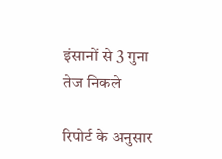इंसानों से 3 गुना तेज निकले

रिपोर्ट के अनुसार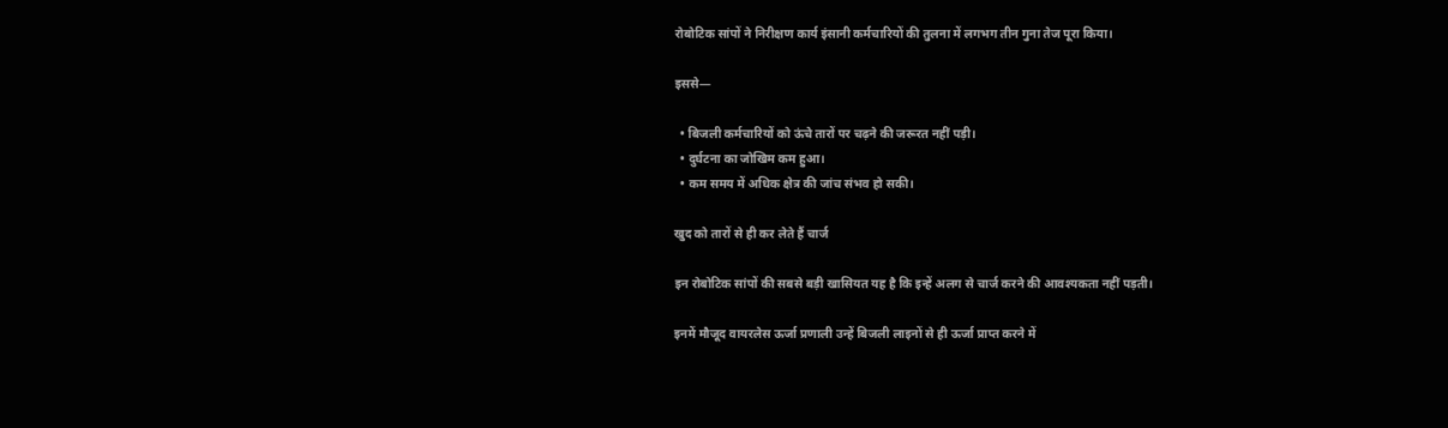रोबोटिक सांपों ने निरीक्षण कार्य इंसानी कर्मचारियों की तुलना में लगभग तीन गुना तेज पूरा किया।

इससे—

  • बिजली कर्मचारियों को ऊंचे तारों पर चढ़ने की जरूरत नहीं पड़ी।
  • दुर्घटना का जोखिम कम हुआ।
  • कम समय में अधिक क्षेत्र की जांच संभव हो सकी।

खुद को तारों से ही कर लेते हैं चार्ज

इन रोबोटिक सांपों की सबसे बड़ी खासियत यह है कि इन्हें अलग से चार्ज करने की आवश्यकता नहीं पड़ती।

इनमें मौजूद वायरलेस ऊर्जा प्रणाली उन्हें बिजली लाइनों से ही ऊर्जा प्राप्त करने में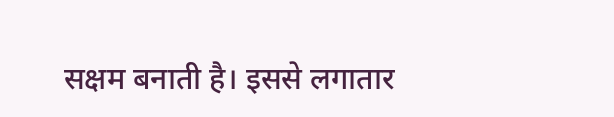सक्षम बनाती है। इससे लगातार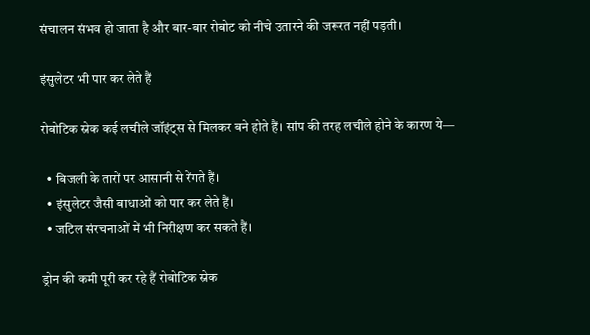संचालन संभव हो जाता है और बार-बार रोबोट को नीचे उतारने की जरूरत नहीं पड़ती।

इंसुलेटर भी पार कर लेते हैं

रोबोटिक स्नेक कई लचीले जॉइंट्स से मिलकर बने होते हैं। सांप की तरह लचीले होने के कारण ये—

  • बिजली के तारों पर आसानी से रेंगते हैं।
  • इंसुलेटर जैसी बाधाओं को पार कर लेते हैं।
  • जटिल संरचनाओं में भी निरीक्षण कर सकते हैं।

ड्रोन की कमी पूरी कर रहे हैं रोबोटिक स्नेक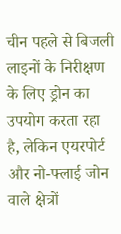चीन पहले से बिजली लाइनों के निरीक्षण के लिए ड्रोन का उपयोग करता रहा है, लेकिन एयरपोर्ट और नो-फ्लाई जोन वाले क्षेत्रों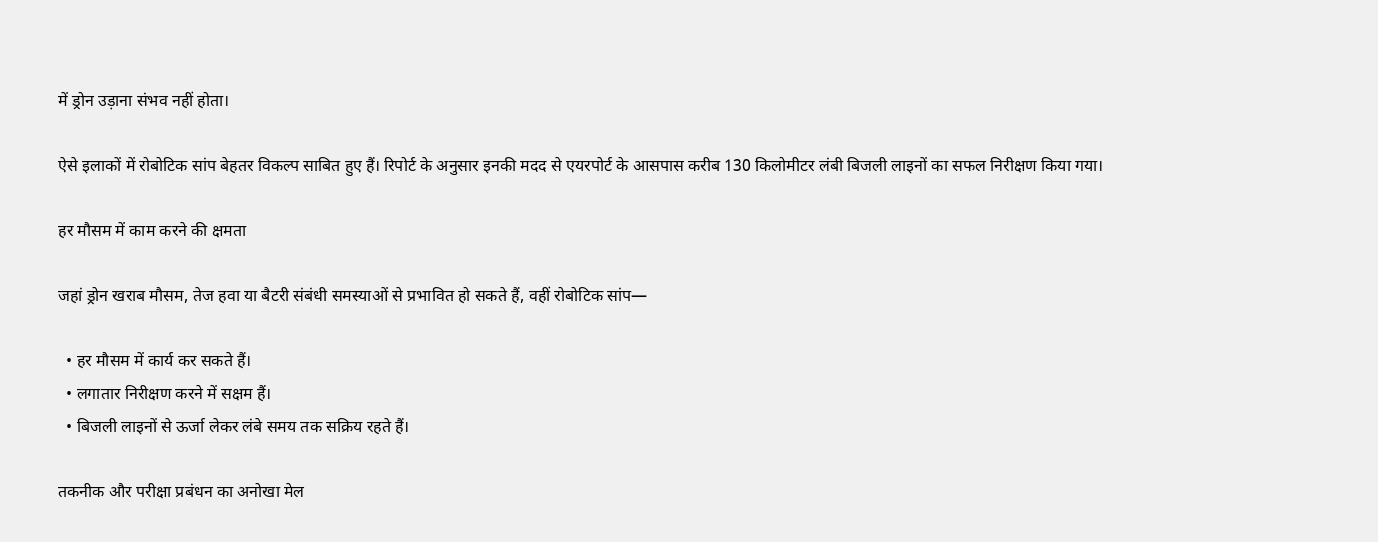में ड्रोन उड़ाना संभव नहीं होता।

ऐसे इलाकों में रोबोटिक सांप बेहतर विकल्प साबित हुए हैं। रिपोर्ट के अनुसार इनकी मदद से एयरपोर्ट के आसपास करीब 130 किलोमीटर लंबी बिजली लाइनों का सफल निरीक्षण किया गया।

हर मौसम में काम करने की क्षमता

जहां ड्रोन खराब मौसम, तेज हवा या बैटरी संबंधी समस्याओं से प्रभावित हो सकते हैं, वहीं रोबोटिक सांप—

  • हर मौसम में कार्य कर सकते हैं।
  • लगातार निरीक्षण करने में सक्षम हैं।
  • बिजली लाइनों से ऊर्जा लेकर लंबे समय तक सक्रिय रहते हैं।

तकनीक और परीक्षा प्रबंधन का अनोखा मेल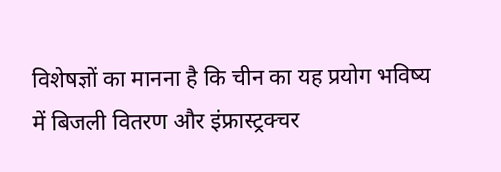विशेषज्ञों का मानना है कि चीन का यह प्रयोग भविष्य में बिजली वितरण और इंफ्रास्ट्रक्चर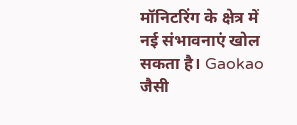मॉनिटरिंग के क्षेत्र में नई संभावनाएं खोल सकता है। Gaokao जैसी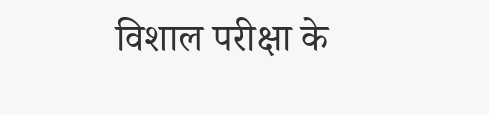विशाल परीक्षा के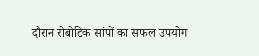दौरान रोबोटिक सांपों का सफल उपयोग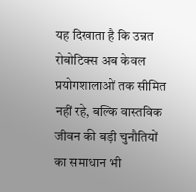यह दिखाता है कि उन्नत रोबोटिक्स अब केवल प्रयोगशालाओं तक सीमित नहीं रहे, बल्कि वास्तविक जीवन की बड़ी चुनौतियों का समाधान भी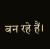बन रहे हैं।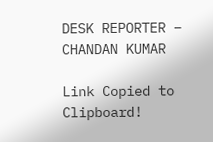DESK REPORTER – CHANDAN KUMAR

Link Copied to Clipboard!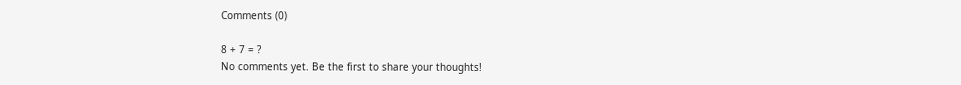Comments (0)

8 + 7 = ?
No comments yet. Be the first to share your thoughts!